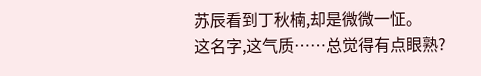苏辰看到丁秋楠,却是微微一怔。
这名字,这气质……总觉得有点眼熟?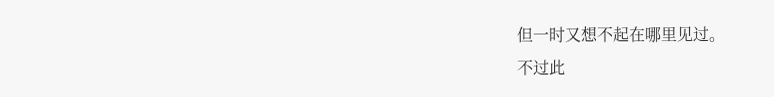但一时又想不起在哪里见过。
不过此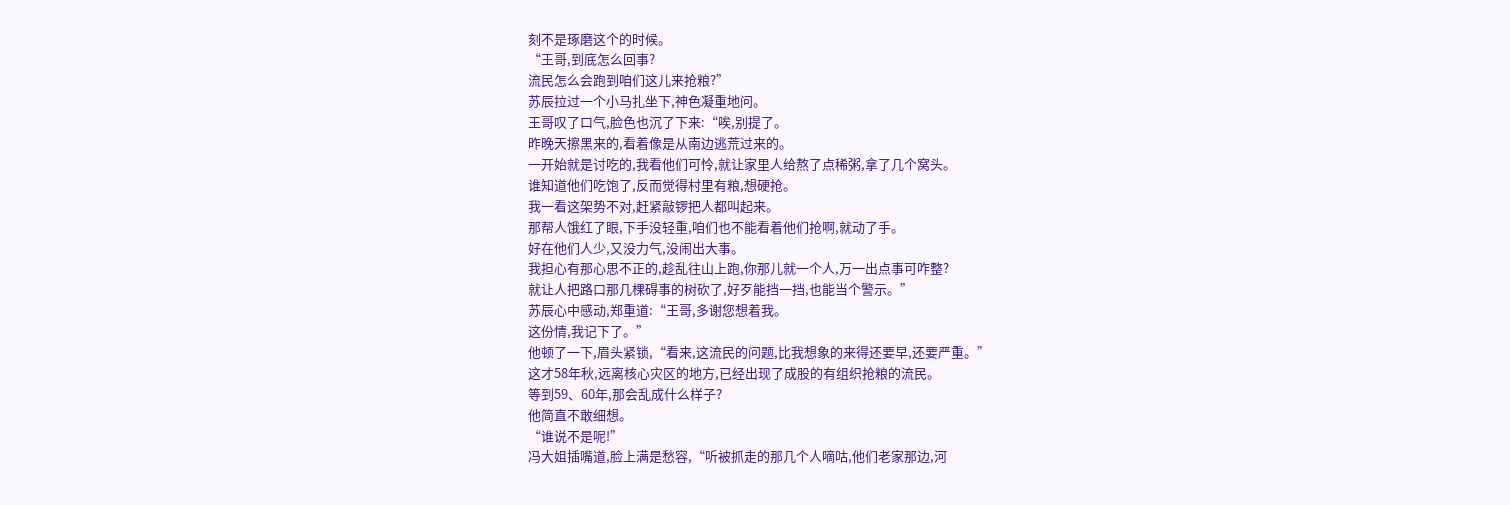刻不是琢磨这个的时候。
“王哥,到底怎么回事?
流民怎么会跑到咱们这儿来抢粮?”
苏辰拉过一个小马扎坐下,神色凝重地问。
王哥叹了口气,脸色也沉了下来:“唉,别提了。
昨晚天擦黑来的,看着像是从南边逃荒过来的。
一开始就是讨吃的,我看他们可怜,就让家里人给熬了点稀粥,拿了几个窝头。
谁知道他们吃饱了,反而觉得村里有粮,想硬抢。
我一看这架势不对,赶紧敲锣把人都叫起来。
那帮人饿红了眼,下手没轻重,咱们也不能看着他们抢啊,就动了手。
好在他们人少,又没力气,没闹出大事。
我担心有那心思不正的,趁乱往山上跑,你那儿就一个人,万一出点事可咋整?
就让人把路口那几棵碍事的树砍了,好歹能挡一挡,也能当个警示。”
苏辰心中感动,郑重道:“王哥,多谢您想着我。
这份情,我记下了。”
他顿了一下,眉头紧锁,“看来,这流民的问题,比我想象的来得还要早,还要严重。”
这才58年秋,远离核心灾区的地方,已经出现了成股的有组织抢粮的流民。
等到59、60年,那会乱成什么样子?
他简直不敢细想。
“谁说不是呢!”
冯大姐插嘴道,脸上满是愁容,“听被抓走的那几个人嘀咕,他们老家那边,河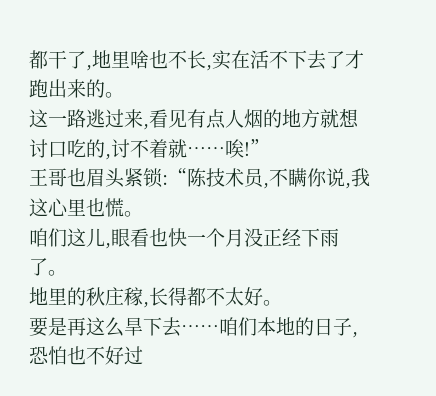都干了,地里啥也不长,实在活不下去了才跑出来的。
这一路逃过来,看见有点人烟的地方就想讨口吃的,讨不着就……唉!”
王哥也眉头紧锁:“陈技术员,不瞒你说,我这心里也慌。
咱们这儿,眼看也快一个月没正经下雨了。
地里的秋庄稼,长得都不太好。
要是再这么旱下去……咱们本地的日子,恐怕也不好过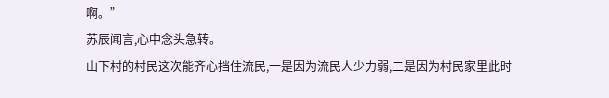啊。”
苏辰闻言,心中念头急转。
山下村的村民这次能齐心挡住流民,一是因为流民人少力弱,二是因为村民家里此时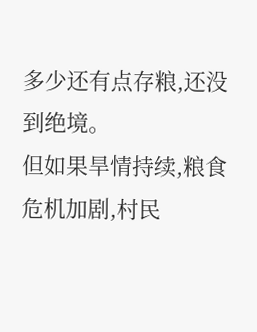多少还有点存粮,还没到绝境。
但如果旱情持续,粮食危机加剧,村民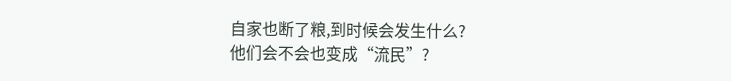自家也断了粮,到时候会发生什么?
他们会不会也变成“流民”?